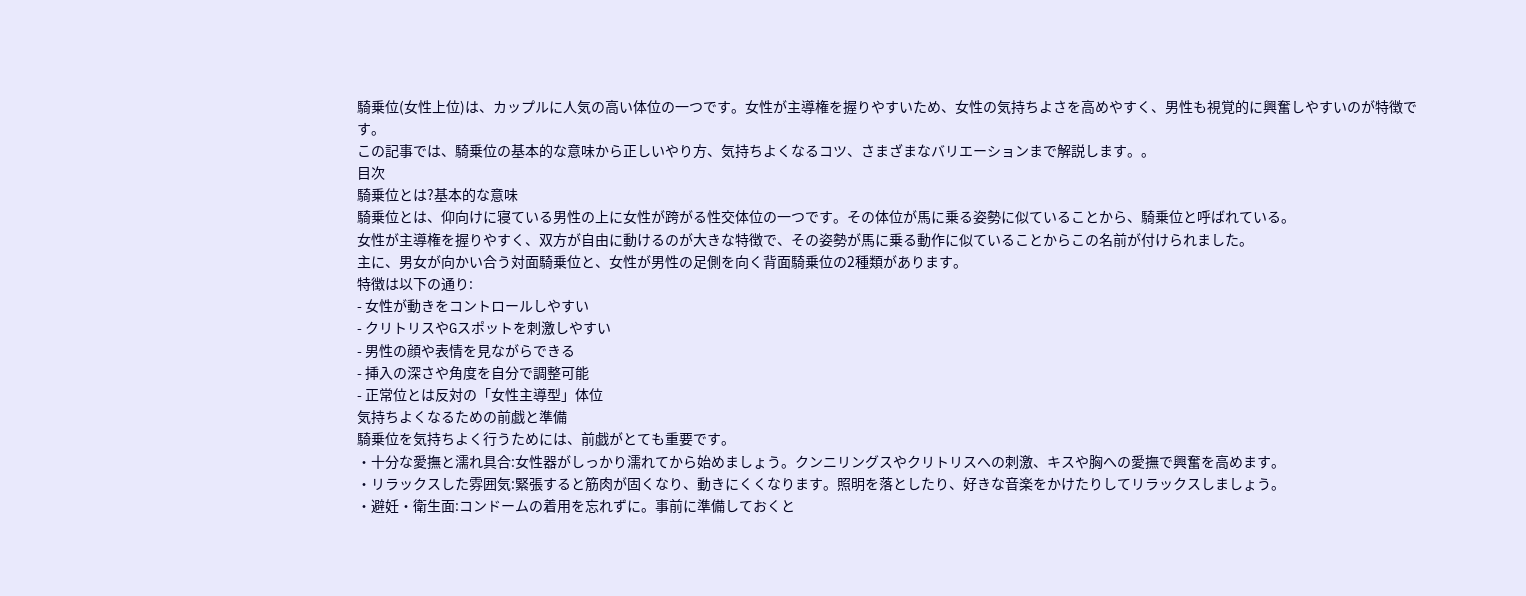騎乗位(女性上位)は、カップルに人気の高い体位の一つです。女性が主導権を握りやすいため、女性の気持ちよさを高めやすく、男性も視覚的に興奮しやすいのが特徴です。
この記事では、騎乗位の基本的な意味から正しいやり方、気持ちよくなるコツ、さまざまなバリエーションまで解説します。。
目次
騎乗位とは?基本的な意味
騎乗位とは、仰向けに寝ている男性の上に女性が跨がる性交体位の一つです。その体位が馬に乗る姿勢に似ていることから、騎乗位と呼ばれている。
女性が主導権を握りやすく、双方が自由に動けるのが大きな特徴で、その姿勢が馬に乗る動作に似ていることからこの名前が付けられました。
主に、男女が向かい合う対面騎乗位と、女性が男性の足側を向く背面騎乗位の2種類があります。
特徴は以下の通り:
- 女性が動きをコントロールしやすい
- クリトリスやGスポットを刺激しやすい
- 男性の顔や表情を見ながらできる
- 挿入の深さや角度を自分で調整可能
- 正常位とは反対の「女性主導型」体位
気持ちよくなるための前戯と準備
騎乗位を気持ちよく行うためには、前戯がとても重要です。
・十分な愛撫と濡れ具合:女性器がしっかり濡れてから始めましょう。クンニリングスやクリトリスへの刺激、キスや胸への愛撫で興奮を高めます。
・リラックスした雰囲気:緊張すると筋肉が固くなり、動きにくくなります。照明を落としたり、好きな音楽をかけたりしてリラックスしましょう。
・避妊・衛生面:コンドームの着用を忘れずに。事前に準備しておくと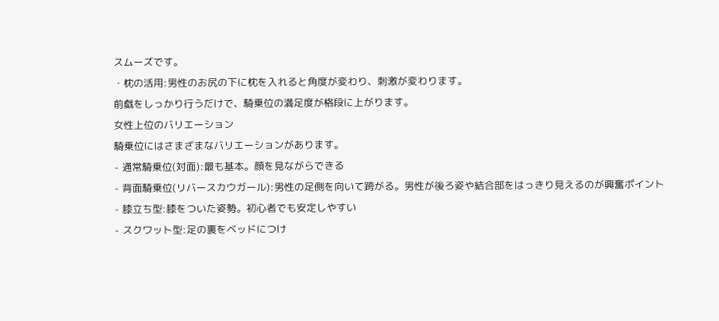スムーズです。
・枕の活用:男性のお尻の下に枕を入れると角度が変わり、刺激が変わります。
前戯をしっかり行うだけで、騎乗位の満足度が格段に上がります。
女性上位のバリエーション
騎乗位にはさまざまなバリエーションがあります。
- 通常騎乗位(対面):最も基本。顔を見ながらできる
- 背面騎乗位(リバースカウガール):男性の足側を向いて跨がる。男性が後ろ姿や結合部をはっきり見えるのが興奮ポイント
- 膝立ち型:膝をついた姿勢。初心者でも安定しやすい
- スクワット型:足の裏をベッドにつけ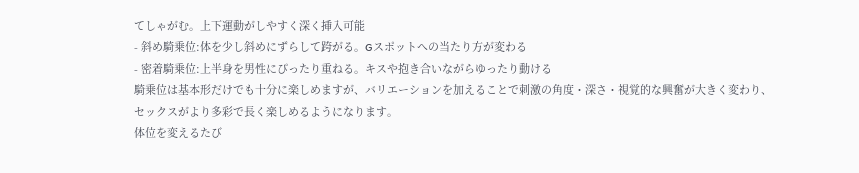てしゃがむ。上下運動がしやすく深く挿入可能
- 斜め騎乗位:体を少し斜めにずらして跨がる。Gスポットへの当たり方が変わる
- 密着騎乗位:上半身を男性にぴったり重ねる。キスや抱き合いながらゆったり動ける
騎乗位は基本形だけでも十分に楽しめますが、バリエーションを加えることで刺激の角度・深さ・視覚的な興奮が大きく変わり、セックスがより多彩で長く楽しめるようになります。
体位を変えるたび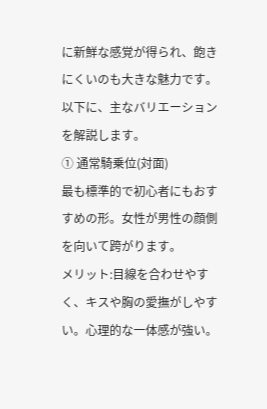に新鮮な感覚が得られ、飽きにくいのも大きな魅力です。
以下に、主なバリエーションを解説します。
① 通常騎乗位(対面)
最も標準的で初心者にもおすすめの形。女性が男性の顔側を向いて跨がります。
メリット:目線を合わせやすく、キスや胸の愛撫がしやすい。心理的な一体感が強い。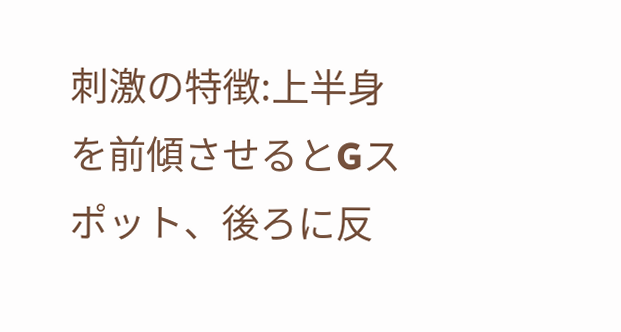刺激の特徴:上半身を前傾させるとGスポット、後ろに反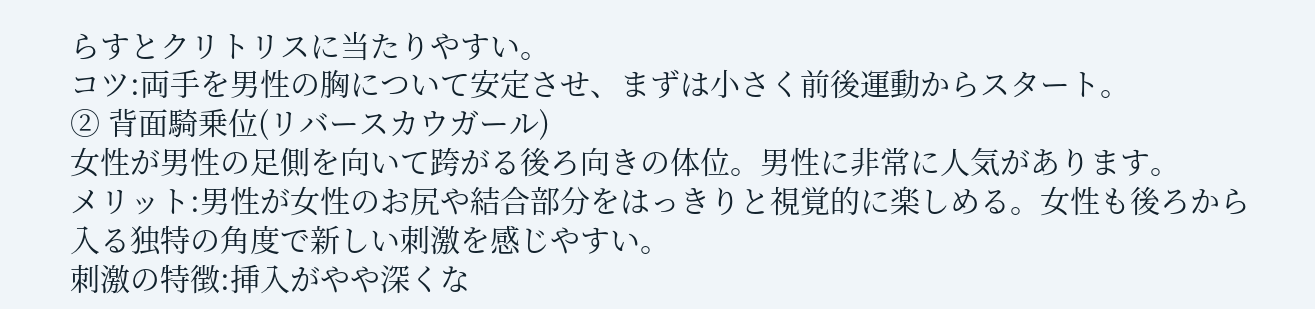らすとクリトリスに当たりやすい。
コツ:両手を男性の胸について安定させ、まずは小さく前後運動からスタート。
② 背面騎乗位(リバースカウガール)
女性が男性の足側を向いて跨がる後ろ向きの体位。男性に非常に人気があります。
メリット:男性が女性のお尻や結合部分をはっきりと視覚的に楽しめる。女性も後ろから入る独特の角度で新しい刺激を感じやすい。
刺激の特徴:挿入がやや深くな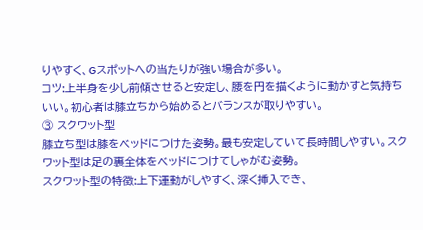りやすく、Gスポットへの当たりが強い場合が多い。
コツ:上半身を少し前傾させると安定し、腰を円を描くように動かすと気持ちいい。初心者は膝立ちから始めるとバランスが取りやすい。
③ スクワット型
膝立ち型は膝をベッドにつけた姿勢。最も安定していて長時間しやすい。スクワット型は足の裏全体をベッドにつけてしゃがむ姿勢。
スクワット型の特徴:上下運動がしやすく、深く挿入でき、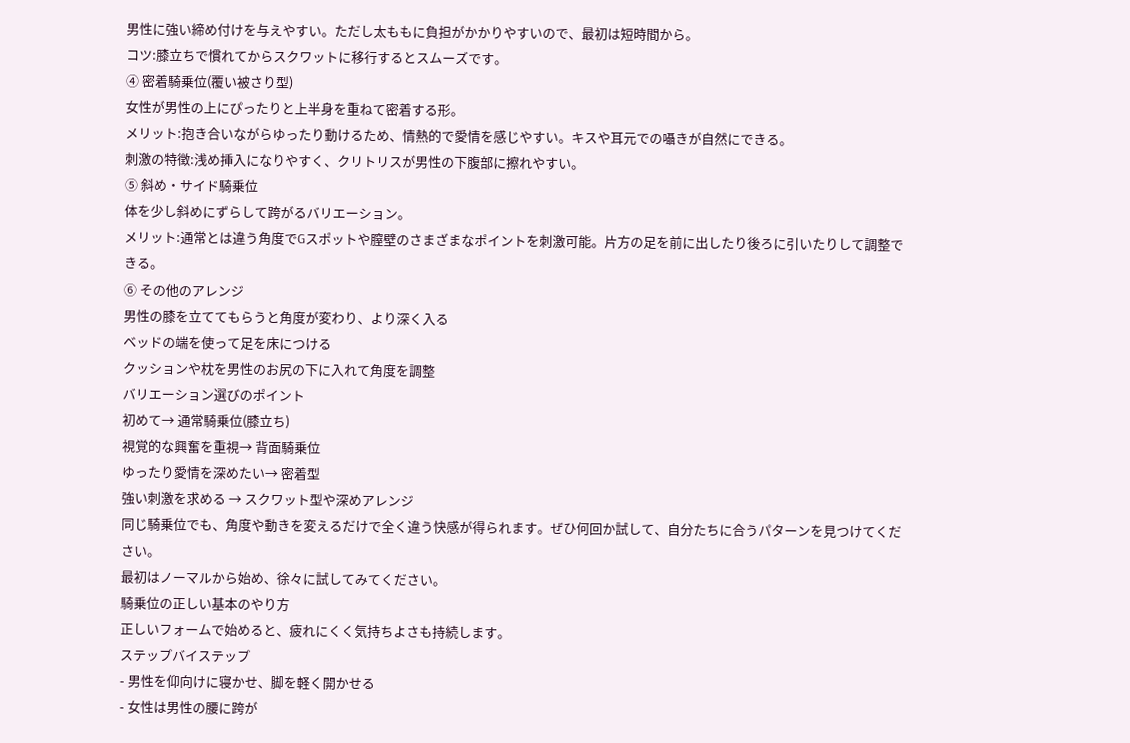男性に強い締め付けを与えやすい。ただし太ももに負担がかかりやすいので、最初は短時間から。
コツ:膝立ちで慣れてからスクワットに移行するとスムーズです。
④ 密着騎乗位(覆い被さり型)
女性が男性の上にぴったりと上半身を重ねて密着する形。
メリット:抱き合いながらゆったり動けるため、情熱的で愛情を感じやすい。キスや耳元での囁きが自然にできる。
刺激の特徴:浅め挿入になりやすく、クリトリスが男性の下腹部に擦れやすい。
⑤ 斜め・サイド騎乗位
体を少し斜めにずらして跨がるバリエーション。
メリット:通常とは違う角度でGスポットや膣壁のさまざまなポイントを刺激可能。片方の足を前に出したり後ろに引いたりして調整できる。
⑥ その他のアレンジ
男性の膝を立ててもらうと角度が変わり、より深く入る
ベッドの端を使って足を床につける
クッションや枕を男性のお尻の下に入れて角度を調整
バリエーション選びのポイント
初めて→ 通常騎乗位(膝立ち)
視覚的な興奮を重視→ 背面騎乗位
ゆったり愛情を深めたい→ 密着型
強い刺激を求める → スクワット型や深めアレンジ
同じ騎乗位でも、角度や動きを変えるだけで全く違う快感が得られます。ぜひ何回か試して、自分たちに合うパターンを見つけてください。
最初はノーマルから始め、徐々に試してみてください。
騎乗位の正しい基本のやり方
正しいフォームで始めると、疲れにくく気持ちよさも持続します。
ステップバイステップ
- 男性を仰向けに寝かせ、脚を軽く開かせる
- 女性は男性の腰に跨が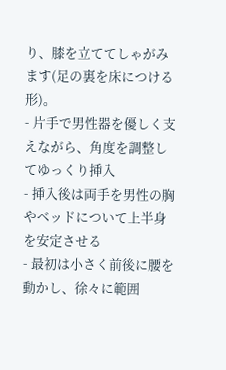り、膝を立ててしゃがみます(足の裏を床につける形)。
- 片手で男性器を優しく支えながら、角度を調整してゆっくり挿入
- 挿入後は両手を男性の胸やベッドについて上半身を安定させる
- 最初は小さく前後に腰を動かし、徐々に範囲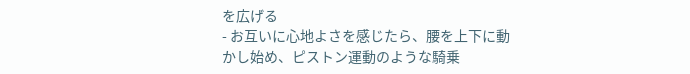を広げる
- お互いに心地よさを感じたら、腰を上下に動かし始め、ピストン運動のような騎乗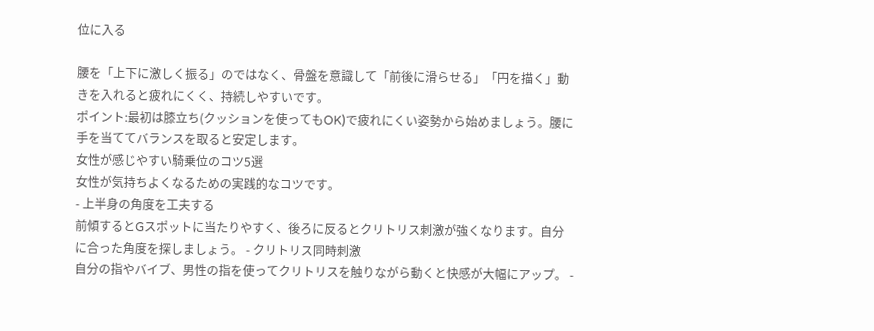位に入る

腰を「上下に激しく振る」のではなく、骨盤を意識して「前後に滑らせる」「円を描く」動きを入れると疲れにくく、持続しやすいです。
ポイント:最初は膝立ち(クッションを使ってもOK)で疲れにくい姿勢から始めましょう。腰に手を当ててバランスを取ると安定します。
女性が感じやすい騎乗位のコツ5選
女性が気持ちよくなるための実践的なコツです。
- 上半身の角度を工夫する
前傾するとGスポットに当たりやすく、後ろに反るとクリトリス刺激が強くなります。自分に合った角度を探しましょう。 - クリトリス同時刺激
自分の指やバイブ、男性の指を使ってクリトリスを触りながら動くと快感が大幅にアップ。 -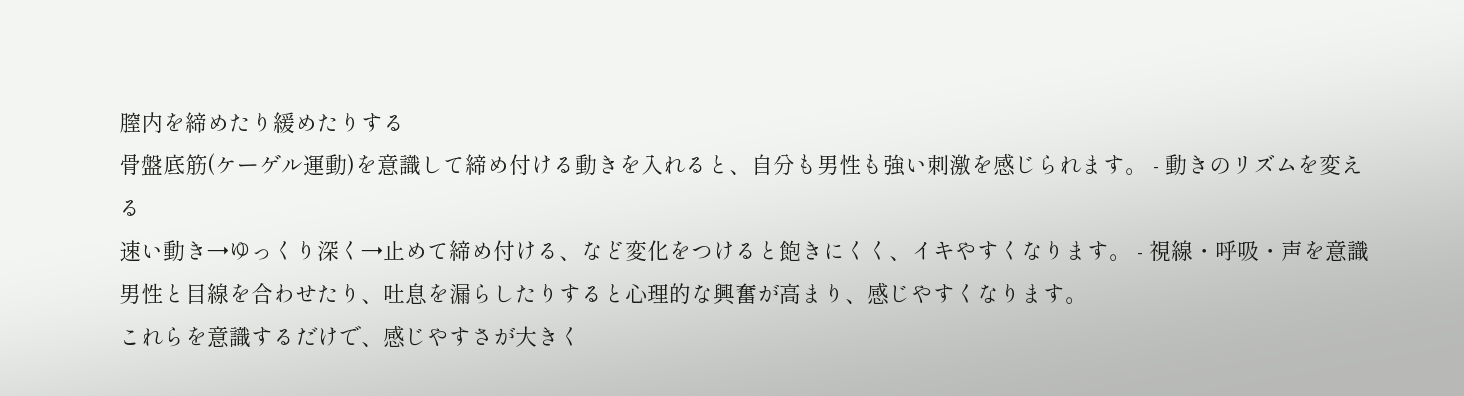膣内を締めたり緩めたりする
骨盤底筋(ケーゲル運動)を意識して締め付ける動きを入れると、自分も男性も強い刺激を感じられます。 - 動きのリズムを変える
速い動き→ゆっくり深く→止めて締め付ける、など変化をつけると飽きにくく、イキやすくなります。 - 視線・呼吸・声を意識
男性と目線を合わせたり、吐息を漏らしたりすると心理的な興奮が高まり、感じやすくなります。
これらを意識するだけで、感じやすさが大きく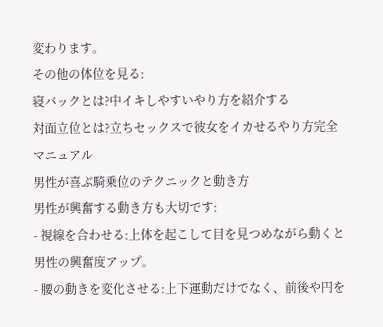変わります。
その他の体位を見る:
寝バックとは?中イキしやすいやり方を紹介する
対面立位とは?立ちセックスで彼女をイカせるやり方完全マニュアル
男性が喜ぶ騎乗位のテクニックと動き方
男性が興奮する動き方も大切です:
- 視線を合わせる:上体を起こして目を見つめながら動くと男性の興奮度アップ。
- 腰の動きを変化させる:上下運動だけでなく、前後や円を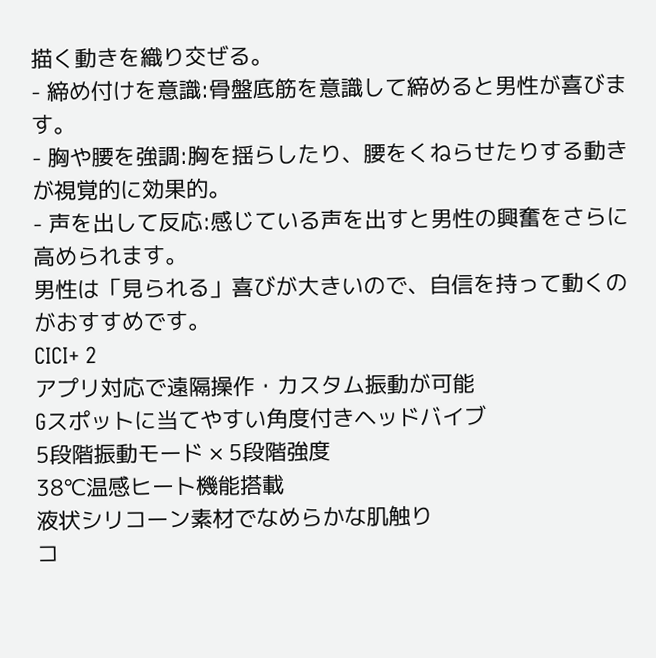描く動きを織り交ぜる。
- 締め付けを意識:骨盤底筋を意識して締めると男性が喜びます。
- 胸や腰を強調:胸を揺らしたり、腰をくねらせたりする動きが視覚的に効果的。
- 声を出して反応:感じている声を出すと男性の興奮をさらに高められます。
男性は「見られる」喜びが大きいので、自信を持って動くのがおすすめです。
CICI+ 2
アプリ対応で遠隔操作・カスタム振動が可能
Gスポットに当てやすい角度付きヘッドバイブ
5段階振動モード × 5段階強度
38℃温感ヒート機能搭載
液状シリコーン素材でなめらかな肌触り
コ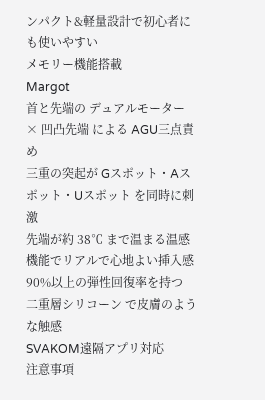ンパクト&軽量設計で初心者にも使いやすい
メモリー機能搭載
Margot
首と先端の デュアルモーター × 凹凸先端 による AGU三点責め
三重の突起が Gスポット・Aスポット・Uスポット を同時に刺激
先端が約 38℃ まで温まる温感機能でリアルで心地よい挿入感
90%以上の弾性回復率を持つ 二重層シリコーン で皮膚のような触感
SVAKOM遠隔アプリ対応
注意事項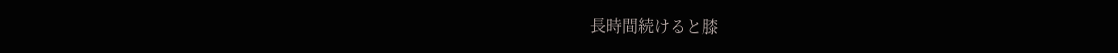長時間続けると膝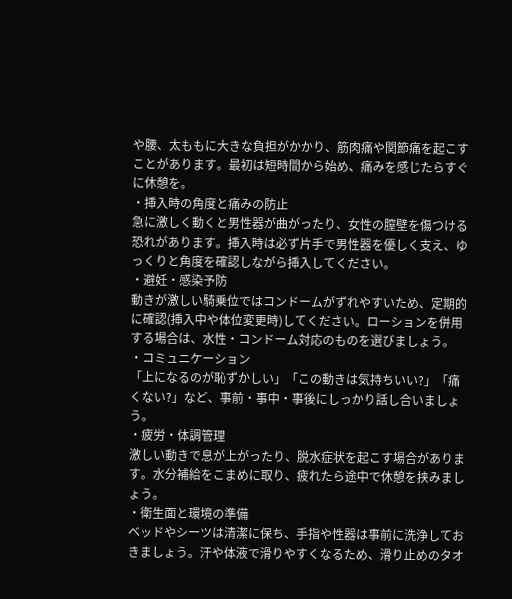や腰、太ももに大きな負担がかかり、筋肉痛や関節痛を起こすことがあります。最初は短時間から始め、痛みを感じたらすぐに休憩を。
・挿入時の角度と痛みの防止
急に激しく動くと男性器が曲がったり、女性の膣壁を傷つける恐れがあります。挿入時は必ず片手で男性器を優しく支え、ゆっくりと角度を確認しながら挿入してください。
・避妊・感染予防
動きが激しい騎乗位ではコンドームがずれやすいため、定期的に確認(挿入中や体位変更時)してください。ローションを併用する場合は、水性・コンドーム対応のものを選びましょう。
・コミュニケーション
「上になるのが恥ずかしい」「この動きは気持ちいい?」「痛くない?」など、事前・事中・事後にしっかり話し合いましょう。
・疲労・体調管理
激しい動きで息が上がったり、脱水症状を起こす場合があります。水分補給をこまめに取り、疲れたら途中で休憩を挟みましょう。
・衛生面と環境の準備
ベッドやシーツは清潔に保ち、手指や性器は事前に洗浄しておきましょう。汗や体液で滑りやすくなるため、滑り止めのタオ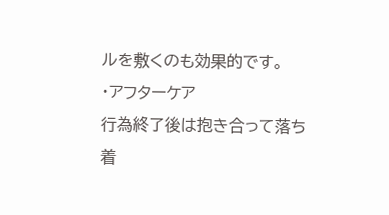ルを敷くのも効果的です。
・アフターケア
行為終了後は抱き合って落ち着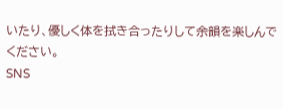いたり、優しく体を拭き合ったりして余韻を楽しんでください。
SNS